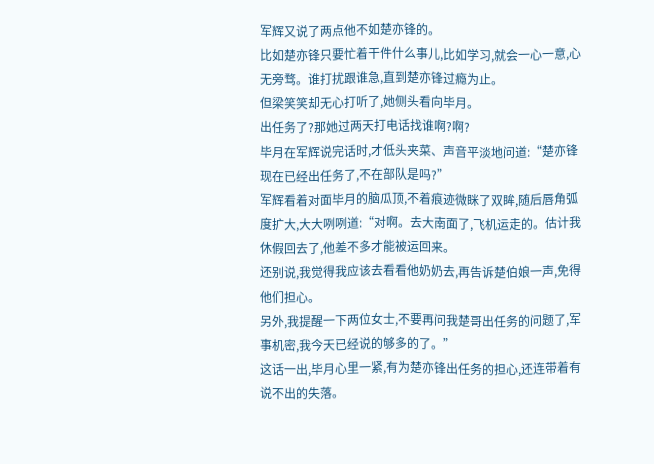军辉又说了两点他不如楚亦锋的。
比如楚亦锋只要忙着干件什么事儿,比如学习,就会一心一意,心无旁骛。谁打扰跟谁急,直到楚亦锋过瘾为止。
但梁笑笑却无心打听了,她侧头看向毕月。
出任务了?那她过两天打电话找谁啊?啊?
毕月在军辉说完话时,才低头夹菜、声音平淡地问道:“楚亦锋现在已经出任务了,不在部队是吗?”
军辉看着对面毕月的脑瓜顶,不着痕迹微眯了双眸,随后唇角弧度扩大,大大咧咧道:“对啊。去大南面了,飞机运走的。估计我休假回去了,他差不多才能被运回来。
还别说,我觉得我应该去看看他奶奶去,再告诉楚伯娘一声,免得他们担心。
另外,我提醒一下两位女士,不要再问我楚哥出任务的问题了,军事机密,我今天已经说的够多的了。”
这话一出,毕月心里一紧,有为楚亦锋出任务的担心,还连带着有说不出的失落。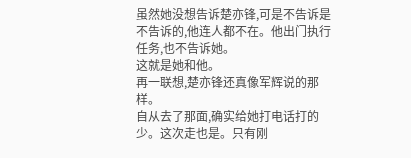虽然她没想告诉楚亦锋,可是不告诉是不告诉的,他连人都不在。他出门执行任务,也不告诉她。
这就是她和他。
再一联想,楚亦锋还真像军辉说的那样。
自从去了那面,确实给她打电话打的少。这次走也是。只有刚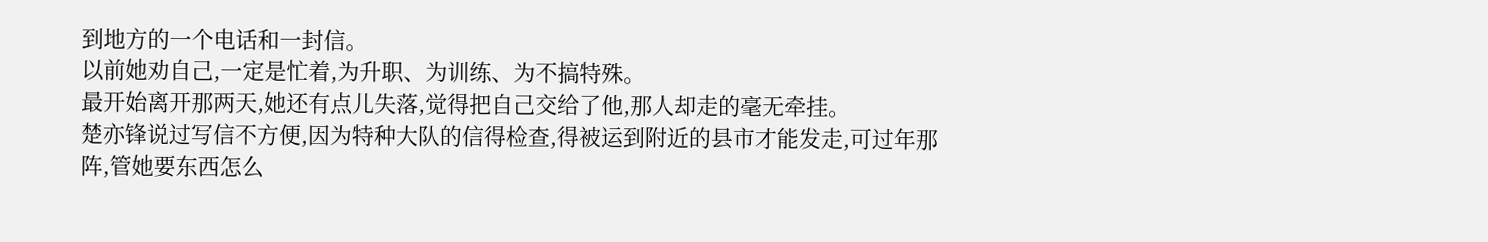到地方的一个电话和一封信。
以前她劝自己,一定是忙着,为升职、为训练、为不搞特殊。
最开始离开那两天,她还有点儿失落,觉得把自己交给了他,那人却走的毫无牵挂。
楚亦锋说过写信不方便,因为特种大队的信得检查,得被运到附近的县市才能发走,可过年那阵,管她要东西怎么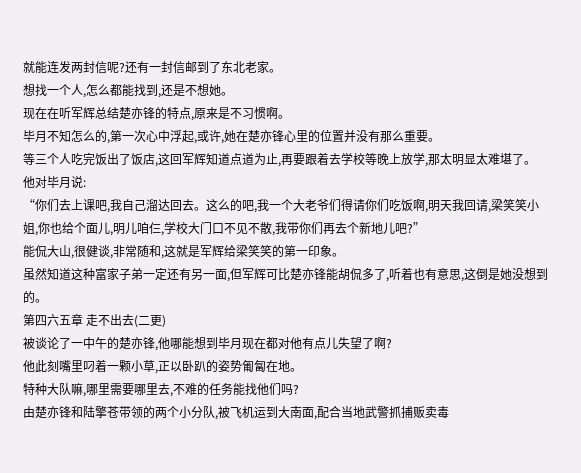就能连发两封信呢?还有一封信邮到了东北老家。
想找一个人,怎么都能找到,还是不想她。
现在在听军辉总结楚亦锋的特点,原来是不习惯啊。
毕月不知怎么的,第一次心中浮起,或许,她在楚亦锋心里的位置并没有那么重要。
等三个人吃完饭出了饭店,这回军辉知道点道为止,再要跟着去学校等晚上放学,那太明显太难堪了。
他对毕月说:
“你们去上课吧,我自己溜达回去。这么的吧,我一个大老爷们得请你们吃饭啊,明天我回请,梁笑笑小姐,你也给个面儿,明儿咱仨,学校大门口不见不散,我带你们再去个新地儿吧?”
能侃大山,很健谈,非常随和,这就是军辉给梁笑笑的第一印象。
虽然知道这种富家子弟一定还有另一面,但军辉可比楚亦锋能胡侃多了,听着也有意思,这倒是她没想到的。
第四六五章 走不出去(二更)
被谈论了一中午的楚亦锋,他哪能想到毕月现在都对他有点儿失望了啊?
他此刻嘴里叼着一颗小草,正以卧趴的姿势匍匐在地。
特种大队嘛,哪里需要哪里去,不难的任务能找他们吗?
由楚亦锋和陆擎苍带领的两个小分队,被飞机运到大南面,配合当地武警抓捕贩卖毒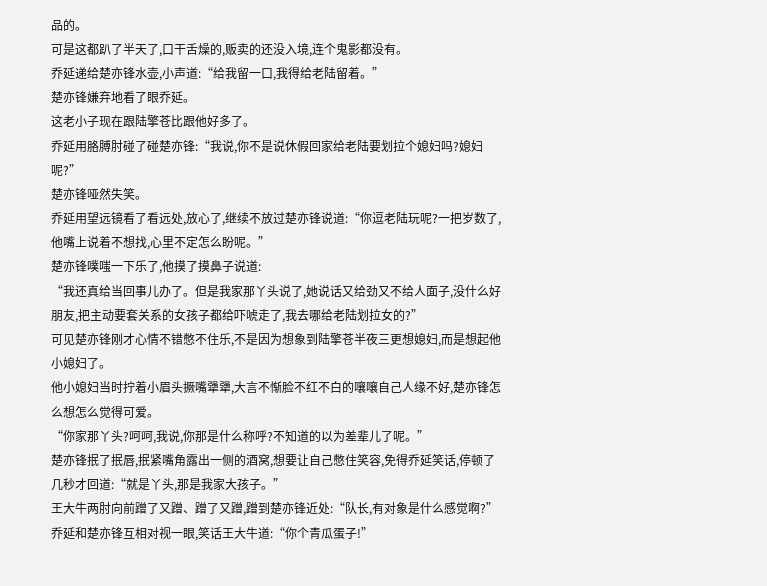品的。
可是这都趴了半天了,口干舌燥的,贩卖的还没入境,连个鬼影都没有。
乔延递给楚亦锋水壶,小声道:“给我留一口,我得给老陆留着。”
楚亦锋嫌弃地看了眼乔延。
这老小子现在跟陆擎苍比跟他好多了。
乔延用胳膊肘碰了碰楚亦锋:“我说,你不是说休假回家给老陆要划拉个媳妇吗?媳妇呢?”
楚亦锋哑然失笑。
乔延用望远镜看了看远处,放心了,继续不放过楚亦锋说道:“你逗老陆玩呢?一把岁数了,他嘴上说着不想找,心里不定怎么盼呢。”
楚亦锋噗嗤一下乐了,他摸了摸鼻子说道:
“我还真给当回事儿办了。但是我家那丫头说了,她说话又给劲又不给人面子,没什么好朋友,把主动要套关系的女孩子都给吓唬走了,我去哪给老陆划拉女的?”
可见楚亦锋刚才心情不错憋不住乐,不是因为想象到陆擎苍半夜三更想媳妇,而是想起他小媳妇了。
他小媳妇当时拧着小眉头撅嘴犟犟,大言不惭脸不红不白的嚷嚷自己人缘不好,楚亦锋怎么想怎么觉得可爱。
“你家那丫头?呵呵,我说,你那是什么称呼?不知道的以为差辈儿了呢。”
楚亦锋抿了抿唇,抿紧嘴角露出一侧的酒窝,想要让自己憋住笑容,免得乔延笑话,停顿了几秒才回道:“就是丫头,那是我家大孩子。”
王大牛两肘向前蹭了又蹭、蹭了又蹭,蹭到楚亦锋近处:“队长,有对象是什么感觉啊?”
乔延和楚亦锋互相对视一眼,笑话王大牛道:“你个青瓜蛋子!”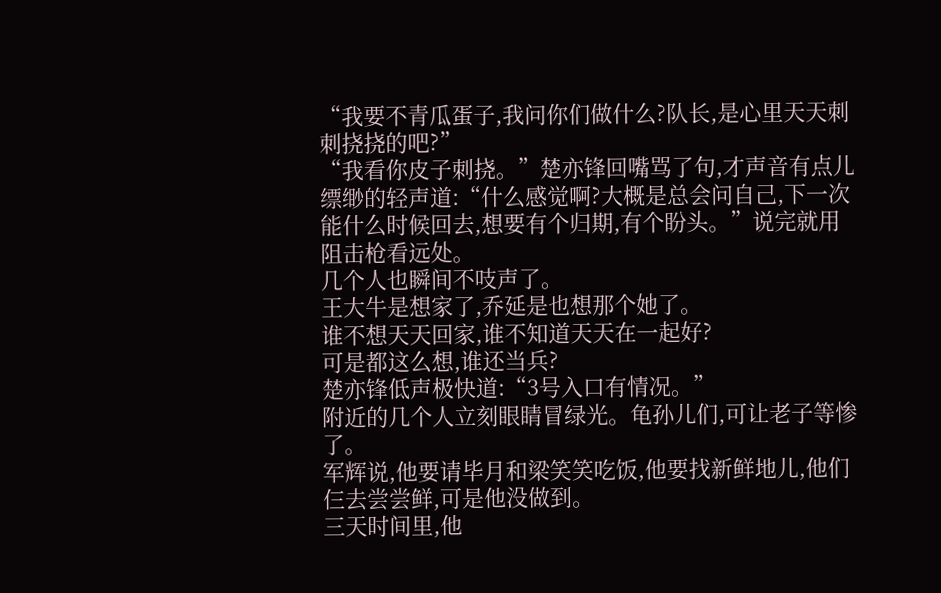“我要不青瓜蛋子,我问你们做什么?队长,是心里天天刺刺挠挠的吧?”
“我看你皮子刺挠。”楚亦锋回嘴骂了句,才声音有点儿缥缈的轻声道:“什么感觉啊?大概是总会问自己,下一次能什么时候回去,想要有个归期,有个盼头。”说完就用阻击枪看远处。
几个人也瞬间不吱声了。
王大牛是想家了,乔延是也想那个她了。
谁不想天天回家,谁不知道天天在一起好?
可是都这么想,谁还当兵?
楚亦锋低声极快道:“3号入口有情况。”
附近的几个人立刻眼睛冒绿光。龟孙儿们,可让老子等惨了。
军辉说,他要请毕月和梁笑笑吃饭,他要找新鲜地儿,他们仨去尝尝鲜,可是他没做到。
三天时间里,他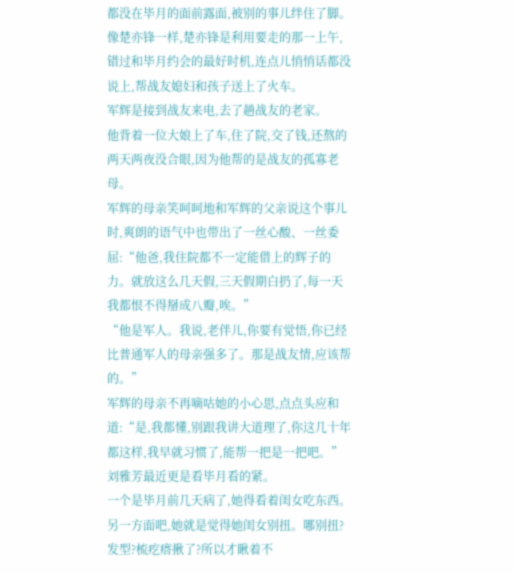都没在毕月的面前露面,被别的事儿绊住了脚。
像楚亦锋一样,楚亦锋是利用要走的那一上午,错过和毕月约会的最好时机,连点儿悄悄话都没说上,帮战友媳妇和孩子送上了火车。
军辉是接到战友来电,去了趟战友的老家。
他背着一位大娘上了车,住了院,交了钱,还熬的两天两夜没合眼,因为他帮的是战友的孤寡老母。
军辉的母亲笑呵呵地和军辉的父亲说这个事儿时,爽朗的语气中也带出了一丝心酸、一丝委屈:“他爸,我住院都不一定能借上的辉子的力。就放这么几天假,三天假期白扔了,每一天我都恨不得掰成八瓣,唉。”
“他是军人。我说,老伴儿,你要有觉悟,你已经比普通军人的母亲强多了。那是战友情,应该帮的。”
军辉的母亲不再嘀咕她的小心思,点点头应和道:“是,我都懂,别跟我讲大道理了,你这几十年都这样,我早就习惯了,能帮一把是一把吧。”
刘雅芳最近更是看毕月看的紧。
一个是毕月前几天病了,她得看着闺女吃东西。
另一方面吧,她就是觉得她闺女别扭。哪别扭?发型?梳疙瘩揪了?所以才瞅着不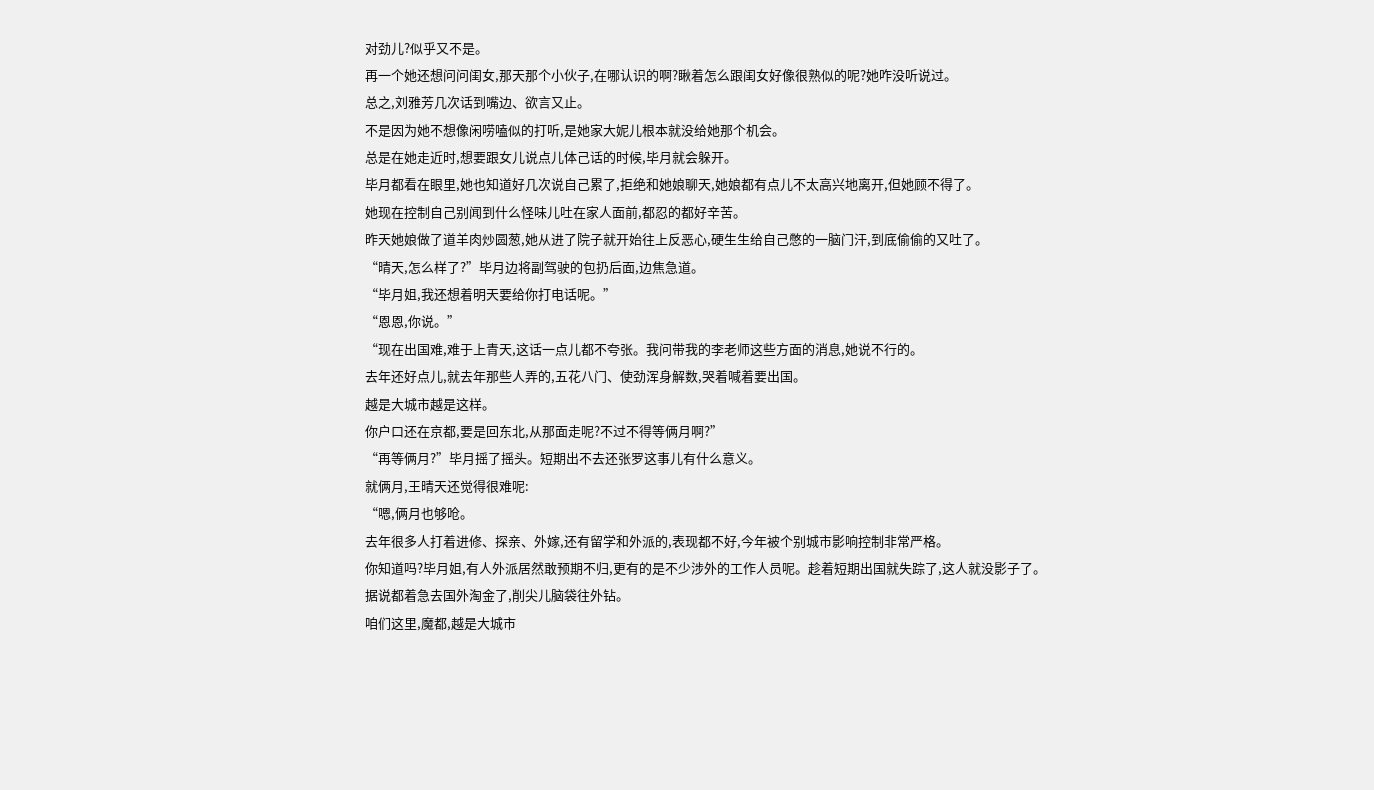对劲儿?似乎又不是。
再一个她还想问问闺女,那天那个小伙子,在哪认识的啊?瞅着怎么跟闺女好像很熟似的呢?她咋没听说过。
总之,刘雅芳几次话到嘴边、欲言又止。
不是因为她不想像闲唠嗑似的打听,是她家大妮儿根本就没给她那个机会。
总是在她走近时,想要跟女儿说点儿体己话的时候,毕月就会躲开。
毕月都看在眼里,她也知道好几次说自己累了,拒绝和她娘聊天,她娘都有点儿不太高兴地离开,但她顾不得了。
她现在控制自己别闻到什么怪味儿吐在家人面前,都忍的都好辛苦。
昨天她娘做了道羊肉炒圆葱,她从进了院子就开始往上反恶心,硬生生给自己憋的一脑门汗,到底偷偷的又吐了。
“晴天,怎么样了?”毕月边将副驾驶的包扔后面,边焦急道。
“毕月姐,我还想着明天要给你打电话呢。”
“恩恩,你说。”
“现在出国难,难于上青天,这话一点儿都不夸张。我问带我的李老师这些方面的消息,她说不行的。
去年还好点儿,就去年那些人弄的,五花八门、使劲浑身解数,哭着喊着要出国。
越是大城市越是这样。
你户口还在京都,要是回东北,从那面走呢?不过不得等俩月啊?”
“再等俩月?”毕月摇了摇头。短期出不去还张罗这事儿有什么意义。
就俩月,王晴天还觉得很难呢:
“嗯,俩月也够呛。
去年很多人打着进修、探亲、外嫁,还有留学和外派的,表现都不好,今年被个别城市影响控制非常严格。
你知道吗?毕月姐,有人外派居然敢预期不归,更有的是不少涉外的工作人员呢。趁着短期出国就失踪了,这人就没影子了。
据说都着急去国外淘金了,削尖儿脑袋往外钻。
咱们这里,魔都,越是大城市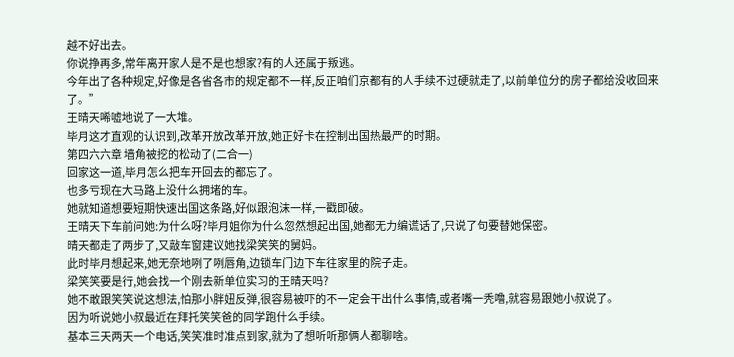越不好出去。
你说挣再多,常年离开家人是不是也想家?有的人还属于叛逃。
今年出了各种规定,好像是各省各市的规定都不一样,反正咱们京都有的人手续不过硬就走了,以前单位分的房子都给没收回来了。”
王晴天唏嘘地说了一大堆。
毕月这才直观的认识到,改革开放改革开放,她正好卡在控制出国热最严的时期。
第四六六章 墙角被挖的松动了(二合一)
回家这一道,毕月怎么把车开回去的都忘了。
也多亏现在大马路上没什么拥堵的车。
她就知道想要短期快速出国这条路,好似跟泡沫一样,一戳即破。
王晴天下车前问她:为什么呀?毕月姐你为什么忽然想起出国,她都无力编谎话了,只说了句要替她保密。
晴天都走了两步了,又敲车窗建议她找梁笑笑的舅妈。
此时毕月想起来,她无奈地咧了咧唇角,边锁车门边下车往家里的院子走。
梁笑笑要是行,她会找一个刚去新单位实习的王晴天吗?
她不敢跟笑笑说这想法,怕那小胖妞反弹,很容易被吓的不一定会干出什么事情,或者嘴一秃噜,就容易跟她小叔说了。
因为听说她小叔最近在拜托笑笑爸的同学跑什么手续。
基本三天两天一个电话,笑笑准时准点到家,就为了想听听那俩人都聊啥。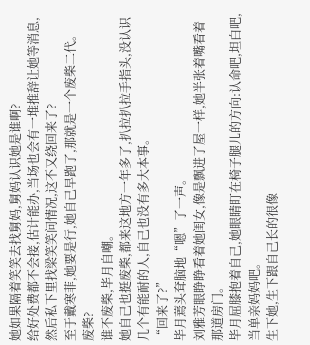她如果隔着笑笑去找舅妈,舅妈认识她是谁啊?
给好处费都不会接,估计能办,当场也会有一堆推辞让她等消息,然后私下里找梁笑笑问情况,这不又绕回来了?
至于戴寒菲,她要是行,她自己早跑了,那就是一个废柴二代。
废柴?
谁不废柴,毕月自嘲。
她自己也挺废柴,都来这地方一年多了,扒拉扒拉手指头,没认识几个有能耐的人,自己也没有多大本事。
“回来了?”
毕月蔫头耷脑地“嗯”了一声。
刘雅芳眼睁睁看着她闺女,像是飘进了屋一样,她半张着嘴看着那道房门。
毕月屈膝抱着自己,她眼睛盯在椅子腿儿的方向:认命吧,坦白吧,当单亲妈妈吧。
生下她,生下跟自己长的很像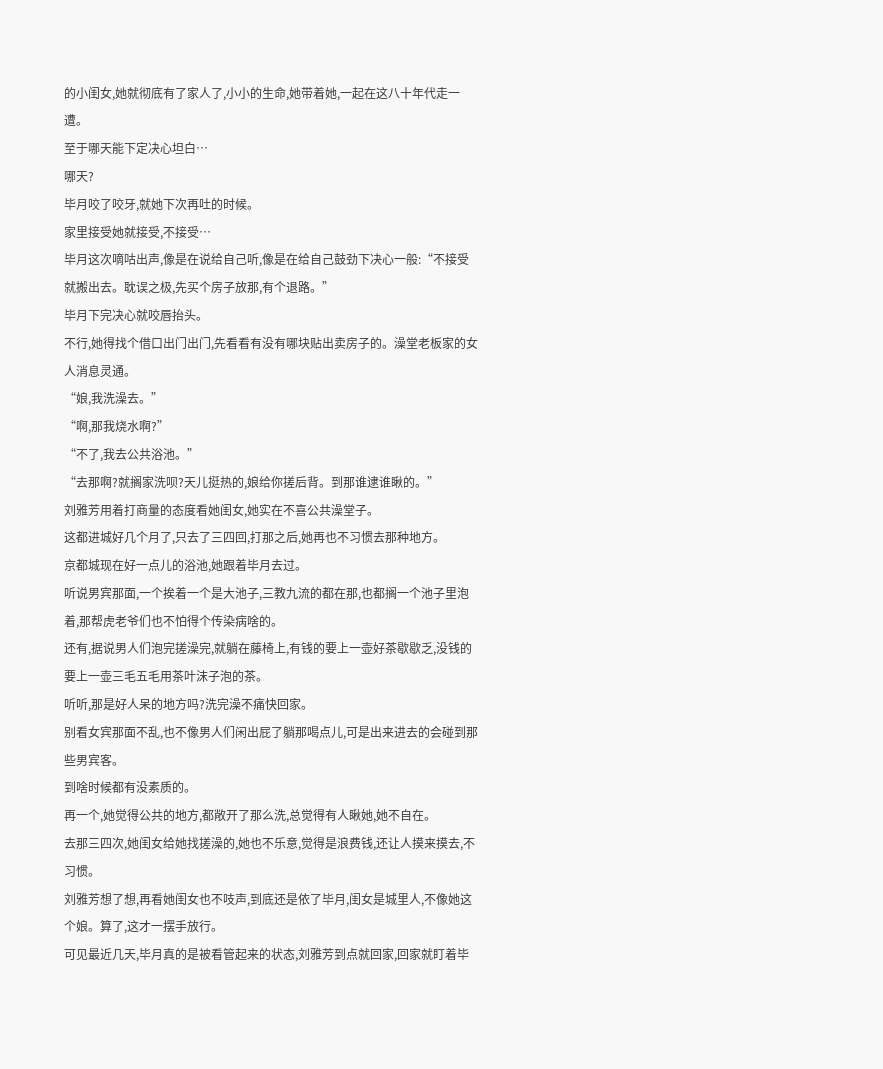的小闺女,她就彻底有了家人了,小小的生命,她带着她,一起在这八十年代走一遭。
至于哪天能下定决心坦白…
哪天?
毕月咬了咬牙,就她下次再吐的时候。
家里接受她就接受,不接受…
毕月这次嘀咕出声,像是在说给自己听,像是在给自己鼓劲下决心一般:“不接受就搬出去。耽误之极,先买个房子放那,有个退路。”
毕月下完决心就咬唇抬头。
不行,她得找个借口出门出门,先看看有没有哪块贴出卖房子的。澡堂老板家的女人消息灵通。
“娘,我洗澡去。”
“啊,那我烧水啊?”
“不了,我去公共浴池。”
“去那啊?就搁家洗呗?天儿挺热的,娘给你搓后背。到那谁逮谁瞅的。”
刘雅芳用着打商量的态度看她闺女,她实在不喜公共澡堂子。
这都进城好几个月了,只去了三四回,打那之后,她再也不习惯去那种地方。
京都城现在好一点儿的浴池,她跟着毕月去过。
听说男宾那面,一个挨着一个是大池子,三教九流的都在那,也都搁一个池子里泡着,那帮虎老爷们也不怕得个传染病啥的。
还有,据说男人们泡完搓澡完,就躺在藤椅上,有钱的要上一壶好茶歇歇乏,没钱的要上一壶三毛五毛用茶叶沫子泡的茶。
听听,那是好人呆的地方吗?洗完澡不痛快回家。
别看女宾那面不乱,也不像男人们闲出屁了躺那喝点儿,可是出来进去的会碰到那些男宾客。
到啥时候都有没素质的。
再一个,她觉得公共的地方,都敞开了那么洗,总觉得有人瞅她,她不自在。
去那三四次,她闺女给她找搓澡的,她也不乐意,觉得是浪费钱,还让人摸来摸去,不习惯。
刘雅芳想了想,再看她闺女也不吱声,到底还是依了毕月,闺女是城里人,不像她这个娘。算了,这才一摆手放行。
可见最近几天,毕月真的是被看管起来的状态,刘雅芳到点就回家,回家就盯着毕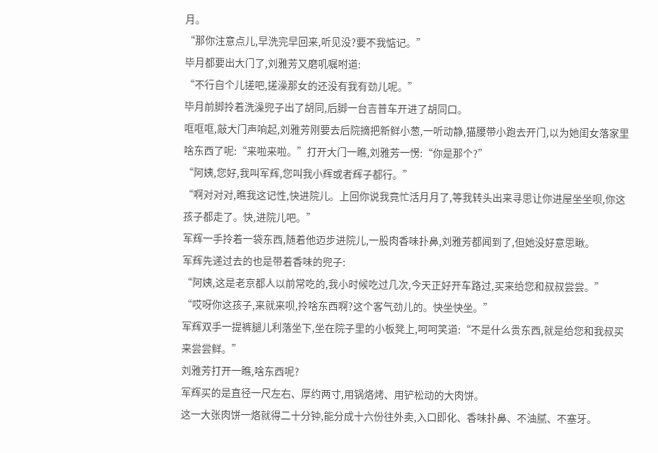月。
“那你注意点儿,早洗完早回来,听见没?要不我惦记。”
毕月都要出大门了,刘雅芳又磨叽嘱咐道:
“不行自个儿搓吧,搓澡那女的还没有我有劲儿呢。”
毕月前脚拎着洗澡兜子出了胡同,后脚一台吉普车开进了胡同口。
哐哐哐,敲大门声响起,刘雅芳刚要去后院摘把新鲜小葱,一听动静,猫腰带小跑去开门,以为她闺女落家里啥东西了呢:“来啦来啦。”打开大门一瞧,刘雅芳一愣:“你是那个?”
“阿姨,您好,我叫军辉,您叫我小辉或者辉子都行。”
“啊对对对,瞧我这记性,快进院儿。上回你说我竟忙活月月了,等我转头出来寻思让你进屋坐坐呗,你这孩子都走了。快,进院儿吧。”
军辉一手拎着一袋东西,随着他迈步进院儿,一股肉香味扑鼻,刘雅芳都闻到了,但她没好意思瞅。
军辉先递过去的也是带着香味的兜子:
“阿姨,这是老京都人以前常吃的,我小时候吃过几次,今天正好开车路过,买来给您和叔叔尝尝。”
“哎呀你这孩子,来就来呗,拎啥东西啊?这个客气劲儿的。快坐快坐。”
军辉双手一提裤腿儿利落坐下,坐在院子里的小板凳上,呵呵笑道:“不是什么贵东西,就是给您和我叔买来尝尝鲜。”
刘雅芳打开一瞧,啥东西呢?
军辉买的是直径一尺左右、厚约两寸,用锅烙烤、用铲松动的大肉饼。
这一大张肉饼一烙就得二十分钟,能分成十六份往外卖,入口即化、香味扑鼻、不油腻、不塞牙。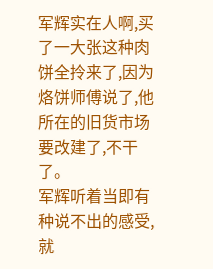军辉实在人啊,买了一大张这种肉饼全拎来了,因为烙饼师傅说了,他所在的旧货市场要改建了,不干了。
军辉听着当即有种说不出的感受,就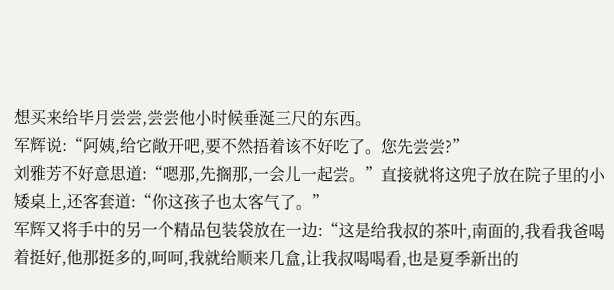想买来给毕月尝尝,尝尝他小时候垂涎三尺的东西。
军辉说:“阿姨,给它敞开吧,要不然捂着该不好吃了。您先尝尝?”
刘雅芳不好意思道:“嗯那,先搁那,一会儿一起尝。”直接就将这兜子放在院子里的小矮桌上,还客套道:“你这孩子也太客气了。”
军辉又将手中的另一个精品包装袋放在一边:“这是给我叔的茶叶,南面的,我看我爸喝着挺好,他那挺多的,呵呵,我就给顺来几盒,让我叔喝喝看,也是夏季新出的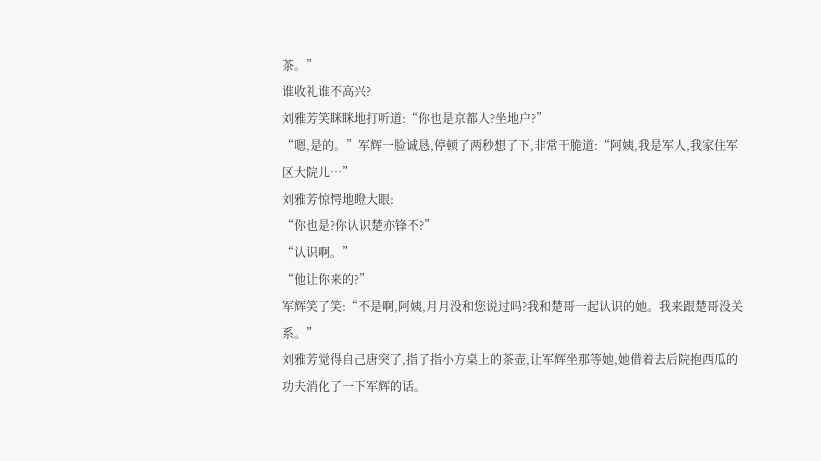茶。”
谁收礼谁不高兴?
刘雅芳笑眯眯地打听道:“你也是京都人?坐地户?”
“嗯,是的。”军辉一脸诚恳,停顿了两秒想了下,非常干脆道:“阿姨,我是军人,我家住军区大院儿…”
刘雅芳惊愕地瞪大眼:
“你也是?你认识楚亦锋不?”
“认识啊。”
“他让你来的?”
军辉笑了笑:“不是啊,阿姨,月月没和您说过吗?我和楚哥一起认识的她。我来跟楚哥没关系。”
刘雅芳觉得自己唐突了,指了指小方桌上的茶壶,让军辉坐那等她,她借着去后院抱西瓜的功夫消化了一下军辉的话。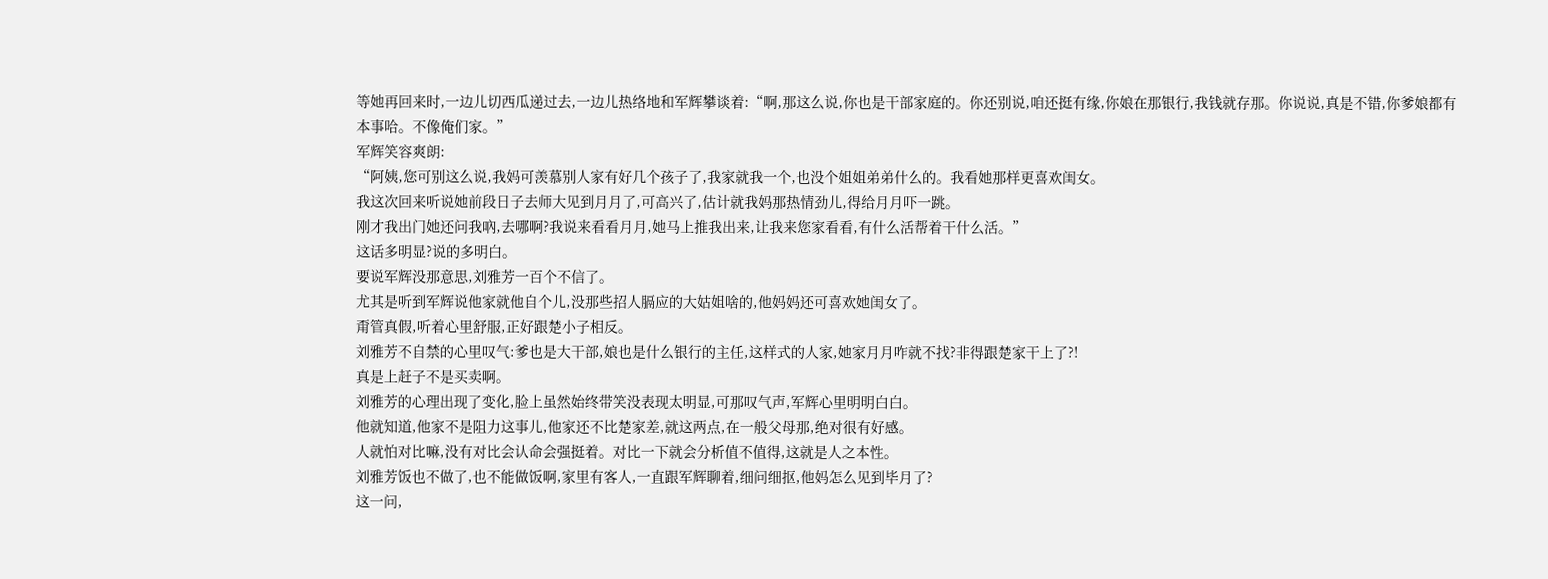等她再回来时,一边儿切西瓜递过去,一边儿热络地和军辉攀谈着:“啊,那这么说,你也是干部家庭的。你还别说,咱还挺有缘,你娘在那银行,我钱就存那。你说说,真是不错,你爹娘都有本事哈。不像俺们家。”
军辉笑容爽朗:
“阿姨,您可别这么说,我妈可羡慕别人家有好几个孩子了,我家就我一个,也没个姐姐弟弟什么的。我看她那样更喜欢闺女。
我这次回来听说她前段日子去师大见到月月了,可高兴了,估计就我妈那热情劲儿,得给月月吓一跳。
刚才我出门她还问我吶,去哪啊?我说来看看月月,她马上推我出来,让我来您家看看,有什么活帮着干什么活。”
这话多明显?说的多明白。
要说军辉没那意思,刘雅芳一百个不信了。
尤其是听到军辉说他家就他自个儿,没那些招人膈应的大姑姐啥的,他妈妈还可喜欢她闺女了。
甭管真假,听着心里舒服,正好跟楚小子相反。
刘雅芳不自禁的心里叹气:爹也是大干部,娘也是什么银行的主任,这样式的人家,她家月月咋就不找?非得跟楚家干上了?!
真是上赶子不是买卖啊。
刘雅芳的心理出现了变化,脸上虽然始终带笑没表现太明显,可那叹气声,军辉心里明明白白。
他就知道,他家不是阻力这事儿,他家还不比楚家差,就这两点,在一般父母那,绝对很有好感。
人就怕对比嘛,没有对比会认命会强挺着。对比一下就会分析值不值得,这就是人之本性。
刘雅芳饭也不做了,也不能做饭啊,家里有客人,一直跟军辉聊着,细问细抠,他妈怎么见到毕月了?
这一问,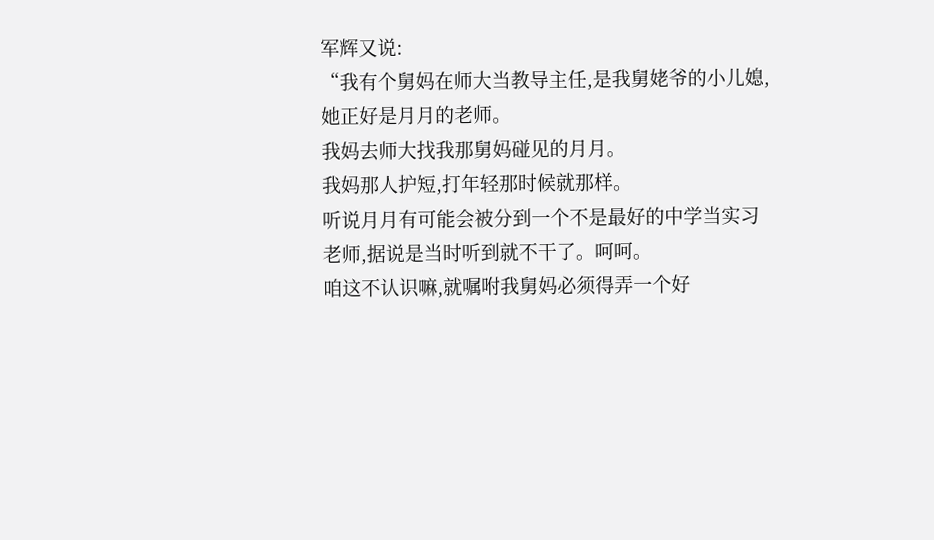军辉又说:
“我有个舅妈在师大当教导主任,是我舅姥爷的小儿媳,她正好是月月的老师。
我妈去师大找我那舅妈碰见的月月。
我妈那人护短,打年轻那时候就那样。
听说月月有可能会被分到一个不是最好的中学当实习老师,据说是当时听到就不干了。呵呵。
咱这不认识嘛,就嘱咐我舅妈必须得弄一个好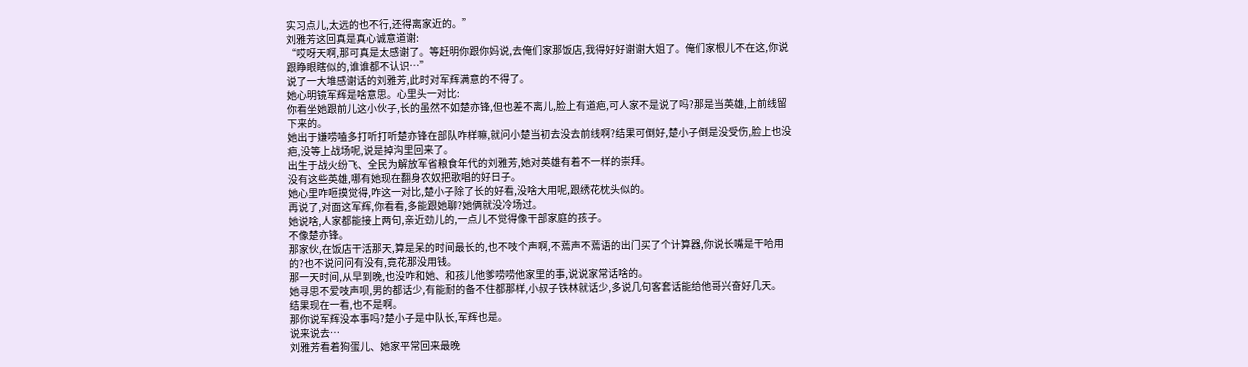实习点儿,太远的也不行,还得离家近的。”
刘雅芳这回真是真心诚意道谢:
“哎呀天啊,那可真是太感谢了。等赶明你跟你妈说,去俺们家那饭店,我得好好谢谢大姐了。俺们家根儿不在这,你说跟睁眼瞎似的,谁谁都不认识…”
说了一大堆感谢话的刘雅芳,此时对军辉满意的不得了。
她心明镜军辉是啥意思。心里头一对比:
你看坐她跟前儿这小伙子,长的虽然不如楚亦锋,但也差不离儿,脸上有道疤,可人家不是说了吗?那是当英雄,上前线留下来的。
她出于嫌唠嗑多打听打听楚亦锋在部队咋样嘛,就问小楚当初去没去前线啊?结果可倒好,楚小子倒是没受伤,脸上也没疤,没等上战场呢,说是掉沟里回来了。
出生于战火纷飞、全民为解放军省粮食年代的刘雅芳,她对英雄有着不一样的崇拜。
没有这些英雄,哪有她现在翻身农奴把歌唱的好日子。
她心里咋咂摸觉得,咋这一对比,楚小子除了长的好看,没啥大用呢,跟绣花枕头似的。
再说了,对面这军辉,你看看,多能跟她聊?她俩就没冷场过。
她说啥,人家都能接上两句,亲近劲儿的,一点儿不觉得像干部家庭的孩子。
不像楚亦锋。
那家伙,在饭店干活那天,算是呆的时间最长的,也不吱个声啊,不蔫声不蔫语的出门买了个计算器,你说长嘴是干哈用的?也不说问问有没有,竟花那没用钱。
那一天时间,从早到晚,也没咋和她、和孩儿他爹唠唠他家里的事,说说家常话啥的。
她寻思不爱吱声呗,男的都话少,有能耐的备不住都那样,小叔子铁林就话少,多说几句客套话能给他哥兴奋好几天。
结果现在一看,也不是啊。
那你说军辉没本事吗?楚小子是中队长,军辉也是。
说来说去…
刘雅芳看着狗蛋儿、她家平常回来最晚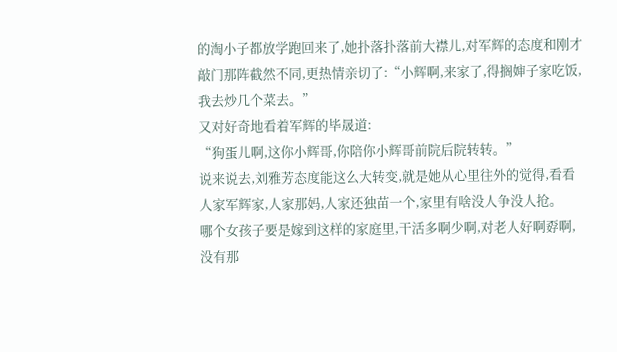的淘小子都放学跑回来了,她扑落扑落前大襟儿,对军辉的态度和刚才敲门那阵截然不同,更热情亲切了:“小辉啊,来家了,得搁婶子家吃饭,我去炒几个菜去。”
又对好奇地看着军辉的毕晟道:
“狗蛋儿啊,这你小辉哥,你陪你小辉哥前院后院转转。”
说来说去,刘雅芳态度能这么大转变,就是她从心里往外的觉得,看看人家军辉家,人家那妈,人家还独苗一个,家里有啥没人争没人抢。
哪个女孩子要是嫁到这样的家庭里,干活多啊少啊,对老人好啊孬啊,没有那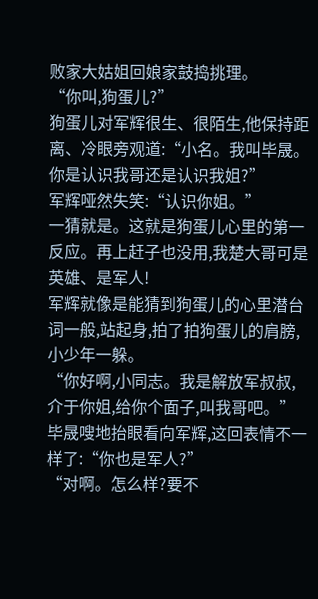败家大姑姐回娘家鼓捣挑理。
“你叫,狗蛋儿?”
狗蛋儿对军辉很生、很陌生,他保持距离、冷眼旁观道:“小名。我叫毕晟。你是认识我哥还是认识我姐?”
军辉哑然失笑:“认识你姐。”
一猜就是。这就是狗蛋儿心里的第一反应。再上赶子也没用,我楚大哥可是英雄、是军人!
军辉就像是能猜到狗蛋儿的心里潜台词一般,站起身,拍了拍狗蛋儿的肩膀,小少年一躲。
“你好啊,小同志。我是解放军叔叔,介于你姐,给你个面子,叫我哥吧。”
毕晟嗖地抬眼看向军辉,这回表情不一样了:“你也是军人?”
“对啊。怎么样?要不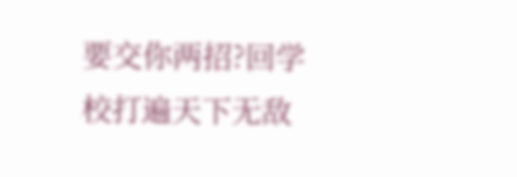要交你两招?回学校打遍天下无敌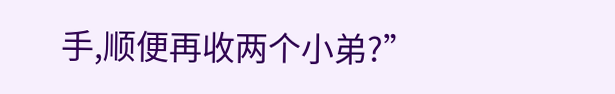手,顺便再收两个小弟?”